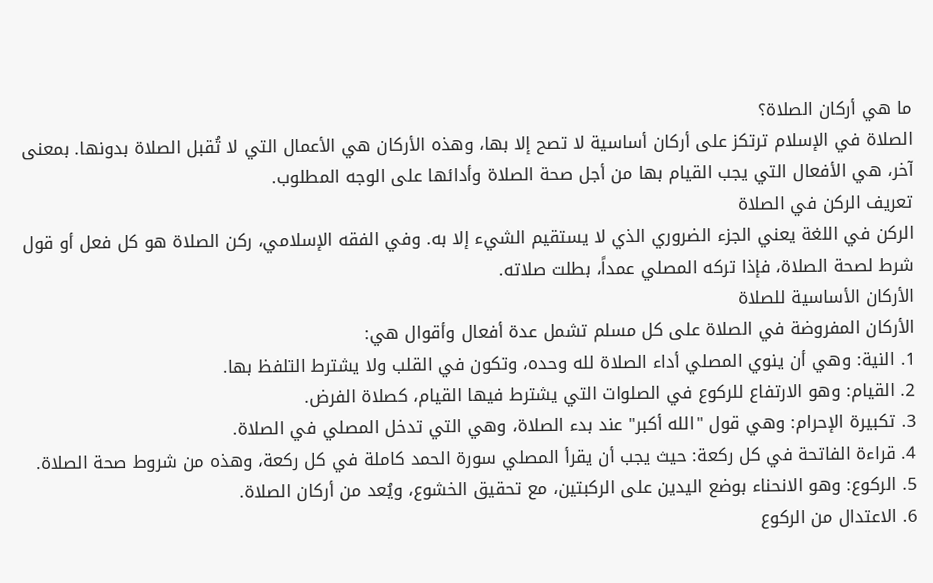ما هي أركان الصلاة؟
الصلاة في الإسلام ترتكز على أركان أساسية لا تصح إلا بها، وهذه الأركان هي الأعمال التي لا تُقبل الصلاة بدونها. بمعنى آخر، هي الأفعال التي يجب القيام بها من أجل صحة الصلاة وأدائها على الوجه المطلوب.
تعريف الركن في الصلاة
الركن في اللغة يعني الجزء الضروري الذي لا يستقيم الشيء إلا به. وفي الفقه الإسلامي، ركن الصلاة هو كل فعل أو قول شرط لصحة الصلاة، فإذا تركه المصلي عمداً، بطلت صلاته.
الأركان الأساسية للصلاة
الأركان المفروضة في الصلاة على كل مسلم تشمل عدة أفعال وأقوال هي:
1. النية: وهي أن ينوي المصلي أداء الصلاة لله وحده، وتكون في القلب ولا يشترط التلفظ بها.
2. القيام: وهو الارتفاع للركوع في الصلوات التي يشترط فيها القيام، كصلاة الفرض.
3. تكبيرة الإحرام: وهي قول "الله أكبر" عند بدء الصلاة، وهي التي تدخل المصلي في الصلاة.
4. قراءة الفاتحة في كل ركعة: حيث يجب أن يقرأ المصلي سورة الحمد كاملة في كل ركعة، وهذه من شروط صحة الصلاة.
5. الركوع: وهو الانحناء بوضع اليدين على الركبتين، مع تحقيق الخشوع، ويُعد من أركان الصلاة.
6. الاعتدال من الركوع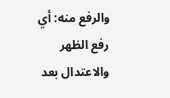والرفع منه: أي رفع الظهر والاعتدال بعد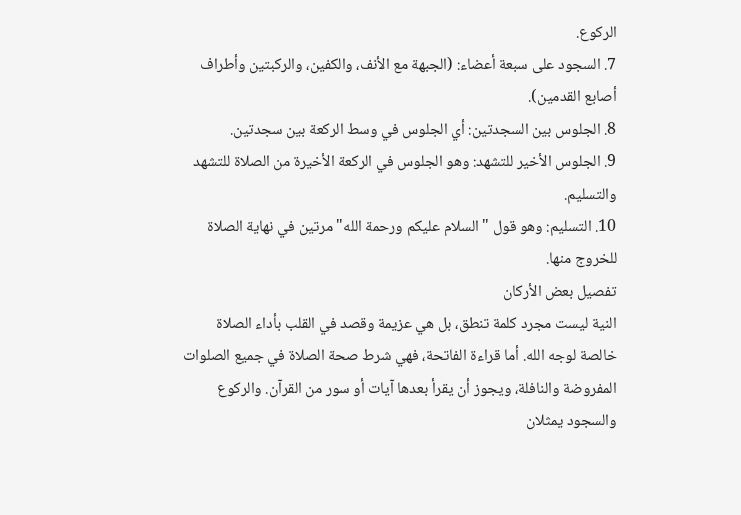الركوع.
7. السجود على سبعة أعضاء: (الجبهة مع الأنف، والكفين، والركبتين وأطراف أصابع القدمين).
8. الجلوس بين السجدتين: أي الجلوس في وسط الركعة بين سجدتين.
9. الجلوس الأخير للتشهد: وهو الجلوس في الركعة الأخيرة من الصلاة للتشهد والتسليم.
10. التسليم: وهو قول "السلام عليكم ورحمة الله" مرتين في نهاية الصلاة للخروج منها.
تفصيل بعض الأركان
النية ليست مجرد كلمة تنطق، بل هي عزيمة وقصد في القلب بأداء الصلاة خالصة لوجه الله. أما قراءة الفاتحة، فهي شرط صحة الصلاة في جميع الصلوات المفروضة والنافلة، ويجوز أن يقرأ بعدها آيات أو سور من القرآن. والركوع والسجود يمثلان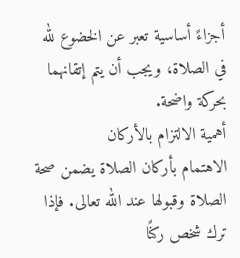أجزاءً أساسية تعبر عن الخضوع لله في الصلاة، ويجب أن يتم إتقانهما بحركة واضحة.
أهمية الالتزام بالأركان
الاهتمام بأركان الصلاة يضمن صحة الصلاة وقبولها عند الله تعالى. فإذا ترك شخص ركنًا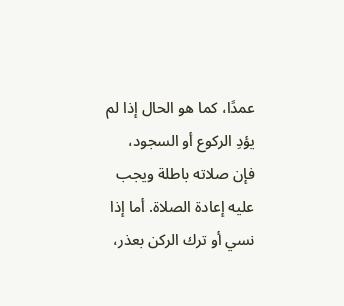عمدًا، كما هو الحال إذا لم يؤدِ الركوع أو السجود، فإن صلاته باطلة ويجب عليه إعادة الصلاة. أما إذا نسي أو ترك الركن بعذر،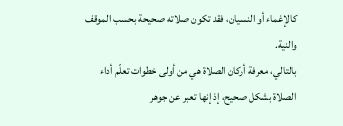كالإغماء أو النسيان، فقد تكون صلاته صحيحة بحسب الموقف والنية.
بالتالي، معرفة أركان الصلاة هي من أولى خطوات تعلّم أداء الصلاة بشكل صحيح، إذ إنها تعبر عن جوهر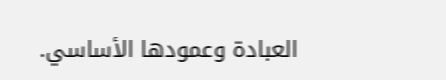العبادة وعمودها الأساسي.